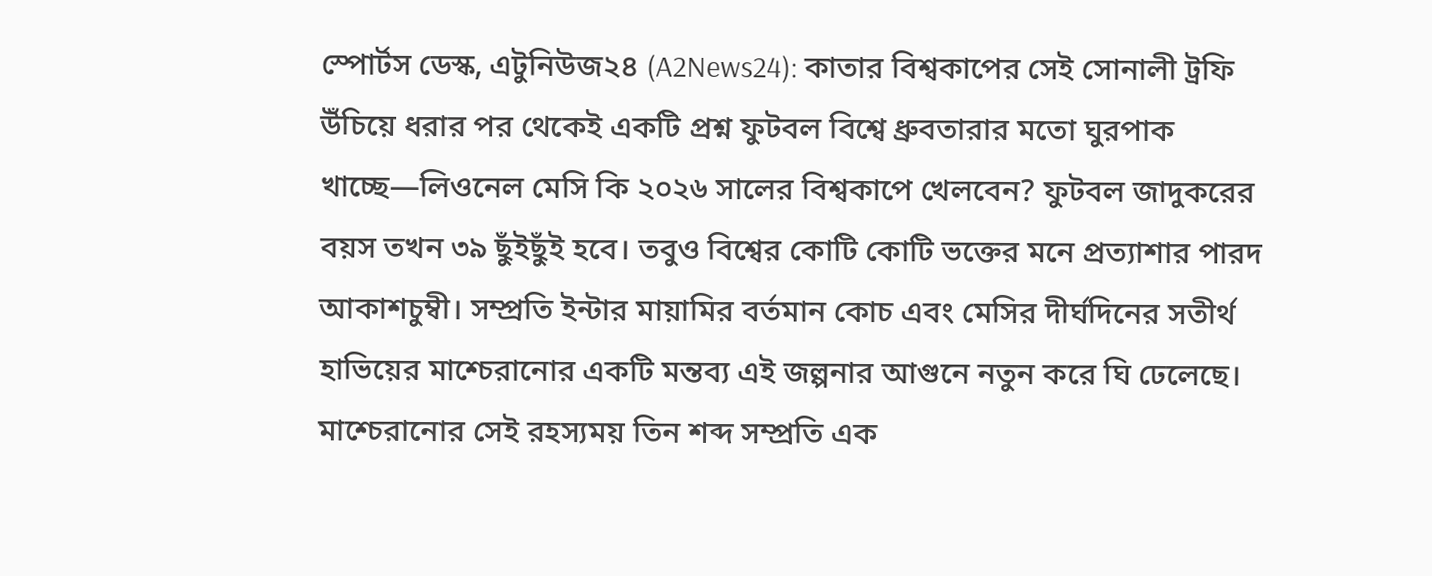স্পোর্টস ডেস্ক, এটুনিউজ২৪ (A2News24): কাতার বিশ্বকাপের সেই সোনালী ট্রফি উঁচিয়ে ধরার পর থেকেই একটি প্রশ্ন ফুটবল বিশ্বে ধ্রুবতারার মতো ঘুরপাক খাচ্ছে—লিওনেল মেসি কি ২০২৬ সালের বিশ্বকাপে খেলবেন? ফুটবল জাদুকরের বয়স তখন ৩৯ ছুঁইছুঁই হবে। তবুও বিশ্বের কোটি কোটি ভক্তের মনে প্রত্যাশার পারদ আকাশচুম্বী। সম্প্রতি ইন্টার মায়ামির বর্তমান কোচ এবং মেসির দীর্ঘদিনের সতীর্থ হাভিয়ের মাশ্চেরানোর একটি মন্তব্য এই জল্পনার আগুনে নতুন করে ঘি ঢেলেছে।
মাশ্চেরানোর সেই রহস্যময় তিন শব্দ সম্প্রতি এক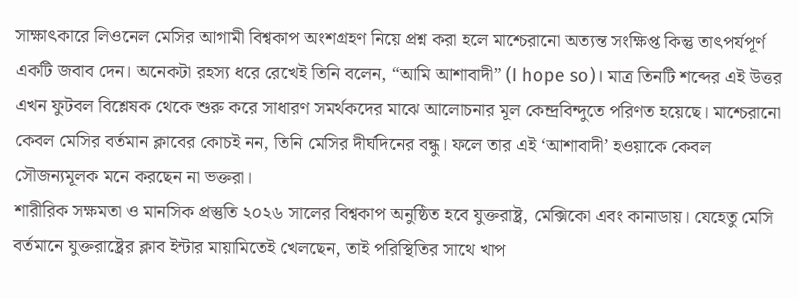সাক্ষাৎকারে লিওনেল মেসির আগামী বিশ্বকাপ অংশগ্রহণ নিয়ে প্রশ্ন করা হলে মাশ্চেরানো অত্যন্ত সংক্ষিপ্ত কিন্তু তাৎপর্যপূর্ণ একটি জবাব দেন। অনেকটা রহস্য ধরে রেখেই তিনি বলেন, “আমি আশাবাদী” (I hope so)। মাত্র তিনটি শব্দের এই উত্তর এখন ফুটবল বিশ্লেষক থেকে শুরু করে সাধারণ সমর্থকদের মাঝে আলোচনার মূল কেন্দ্রবিন্দুতে পরিণত হয়েছে। মাশ্চেরানো কেবল মেসির বর্তমান ক্লাবের কোচই নন, তিনি মেসির দীর্ঘদিনের বন্ধু। ফলে তার এই ‘আশাবাদী’ হওয়াকে কেবল সৌজন্যমূলক মনে করছেন না ভক্তরা।
শারীরিক সক্ষমতা ও মানসিক প্রস্তুতি ২০২৬ সালের বিশ্বকাপ অনুষ্ঠিত হবে যুক্তরাষ্ট্র, মেক্সিকো এবং কানাডায়। যেহেতু মেসি বর্তমানে যুক্তরাষ্ট্রের ক্লাব ইন্টার মায়ামিতেই খেলছেন, তাই পরিস্থিতির সাথে খাপ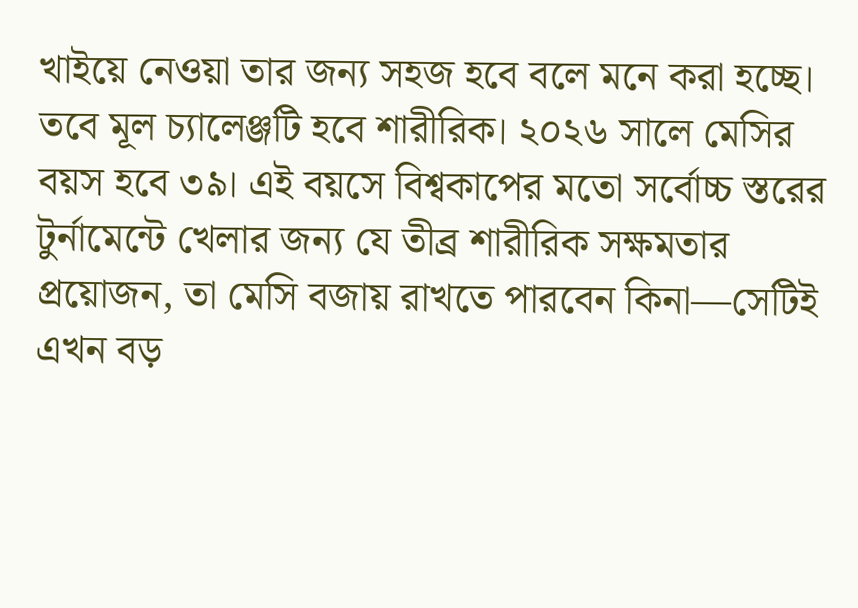খাইয়ে নেওয়া তার জন্য সহজ হবে বলে মনে করা হচ্ছে। তবে মূল চ্যালেঞ্জটি হবে শারীরিক। ২০২৬ সালে মেসির বয়স হবে ৩৯। এই বয়সে বিশ্বকাপের মতো সর্বোচ্চ স্তরের টুর্নামেন্টে খেলার জন্য যে তীব্র শারীরিক সক্ষমতার প্রয়োজন, তা মেসি বজায় রাখতে পারবেন কিনা—সেটিই এখন বড়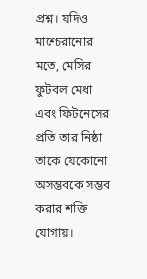প্রশ্ন। যদিও মাশ্চেরানোর মতে, মেসির ফুটবল মেধা এবং ফিটনেসের প্রতি তার নিষ্ঠা তাকে যেকোনো অসম্ভবকে সম্ভব করার শক্তি যোগায়।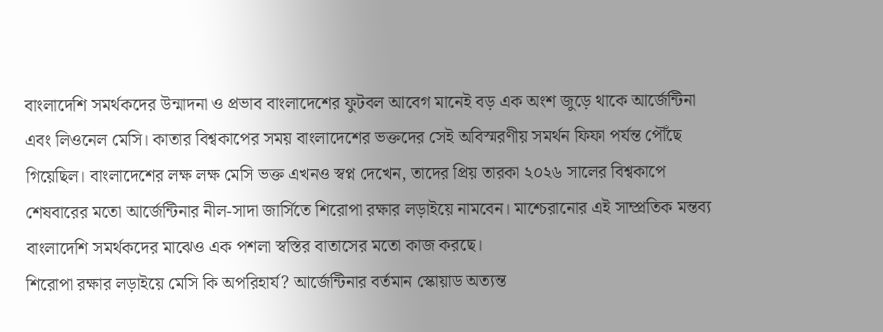বাংলাদেশি সমর্থকদের উন্মাদনা ও প্রভাব বাংলাদেশের ফুটবল আবেগ মানেই বড় এক অংশ জুড়ে থাকে আর্জেন্টিনা এবং লিওনেল মেসি। কাতার বিশ্বকাপের সময় বাংলাদেশের ভক্তদের সেই অবিস্মরণীয় সমর্থন ফিফা পর্যন্ত পৌঁছে গিয়েছিল। বাংলাদেশের লক্ষ লক্ষ মেসি ভক্ত এখনও স্বপ্ন দেখেন, তাদের প্রিয় তারকা ২০২৬ সালের বিশ্বকাপে শেষবারের মতো আর্জেন্টিনার নীল-সাদা জার্সিতে শিরোপা রক্ষার লড়াইয়ে নামবেন। মাশ্চেরানোর এই সাম্প্রতিক মন্তব্য বাংলাদেশি সমর্থকদের মাঝেও এক পশলা স্বস্তির বাতাসের মতো কাজ করছে।
শিরোপা রক্ষার লড়াইয়ে মেসি কি অপরিহার্য? আর্জেন্টিনার বর্তমান স্কোয়াড অত্যন্ত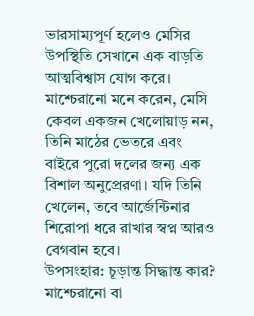ভারসাম্যপূর্ণ হলেও মেসির উপস্থিতি সেখানে এক বাড়তি আত্মবিশ্বাস যোগ করে। মাশ্চেরানো মনে করেন, মেসি কেবল একজন খেলোয়াড় নন, তিনি মাঠের ভেতরে এবং বাইরে পুরো দলের জন্য এক বিশাল অনুপ্রেরণা। যদি তিনি খেলেন, তবে আর্জেন্টিনার শিরোপা ধরে রাখার স্বপ্ন আরও বেগবান হবে।
উপসংহার: চূড়ান্ত সিদ্ধান্ত কার? মাশ্চেরানো বা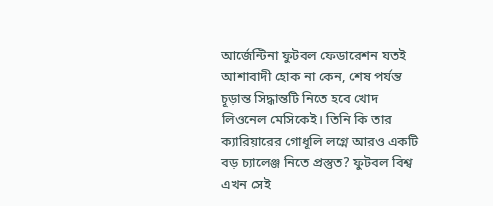আর্জেন্টিনা ফুটবল ফেডারেশন যতই আশাবাদী হোক না কেন, শেষ পর্যন্ত চূড়ান্ত সিদ্ধান্তটি নিতে হবে খোদ লিওনেল মেসিকেই। তিনি কি তার ক্যারিয়ারের গোধূলি লগ্নে আরও একটি বড় চ্যালেঞ্জ নিতে প্রস্তুত? ফুটবল বিশ্ব এখন সেই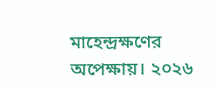মাহেন্দ্রক্ষণের অপেক্ষায়। ২০২৬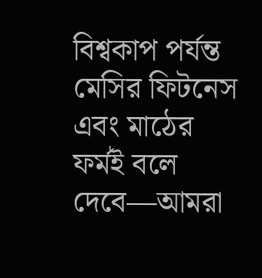বিশ্বকাপ পর্যন্ত মেসির ফিটনেস এবং মাঠের ফর্মই বলে দেবে—আমরা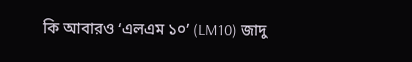কি আবারও ‘এলএম ১০’ (LM10) জাদু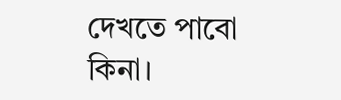দেখতে পাবো কিনা।